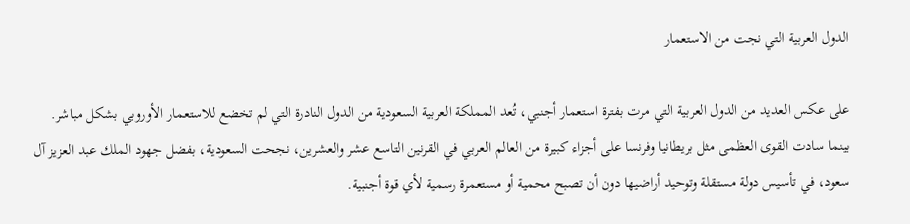الدول العربية التي نجت من الاستعمار

على عكس العديد من الدول العربية التي مرت بفترة استعمار أجنبي، تُعد المملكة العربية السعودية من الدول النادرة التي لم تخضع للاستعمار الأوروبي بشكل مباشر. بينما سادت القوى العظمى مثل بريطانيا وفرنسا على أجزاء كبيرة من العالم العربي في القرنين التاسع عشر والعشرين، نجحت السعودية، بفضل جهود الملك عبد العزيز آل سعود، في تأسيس دولة مستقلة وتوحيد أراضيها دون أن تصبح محمية أو مستعمرة رسمية لأي قوة أجنبية.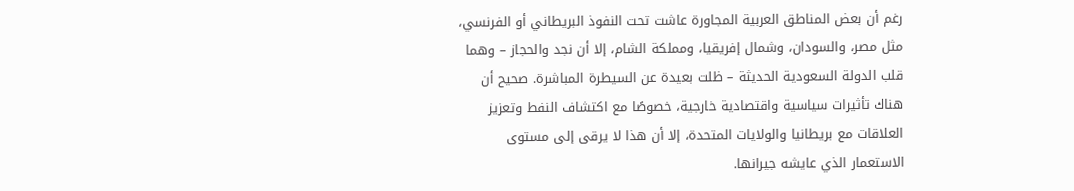رغم أن بعض المناطق العربية المجاورة عاشت تحت النفوذ البريطاني أو الفرنسي، مثل مصر، والسودان، وشمال إفريقيا، ومملكة الشام، إلا أن نجد والحجاز – وهما قلب الدولة السعودية الحديثة – ظلت بعيدة عن السيطرة المباشرة. صحيح أن هناك تأثيرات سياسية واقتصادية خارجية، خصوصًا مع اكتشاف النفط وتعزيز العلاقات مع بريطانيا والولايات المتحدة، إلا أن هذا لا يرقى إلى مستوى الاستعمار الذي عايشه جيرانها.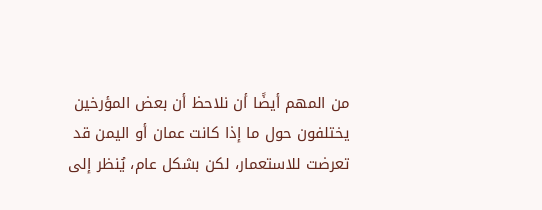من المهم أيضًا أن نلاحظ أن بعض المؤرخين يختلفون حول ما إذا كانت عمان أو اليمن قد تعرضت للاستعمار، لكن بشكل عام، يُنظر إلى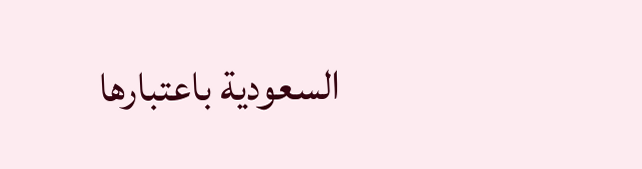السعودية باعتبارها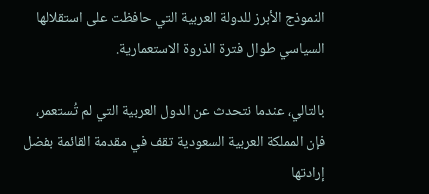النموذج الأبرز للدولة العربية التي حافظت على استقلالها السياسي طوال فترة الذروة الاستعمارية.

بالتالي، عندما نتحدث عن الدول العربية التي لم تُستعمر، فإن المملكة العربية السعودية تقف في مقدمة القائمة بفضل إرادتها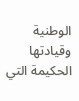الوطنية وقيادتها الحكيمة التي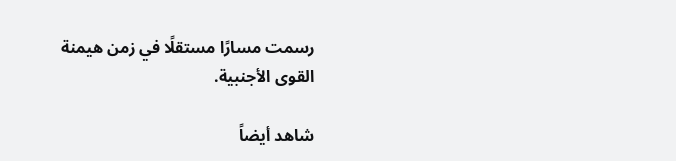رسمت مسارًا مستقلًا في زمن هيمنة القوى الأجنبية.

شاهد أيضاً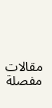مقالات مفصلة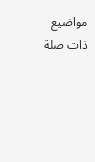مواضيع ذات صلة